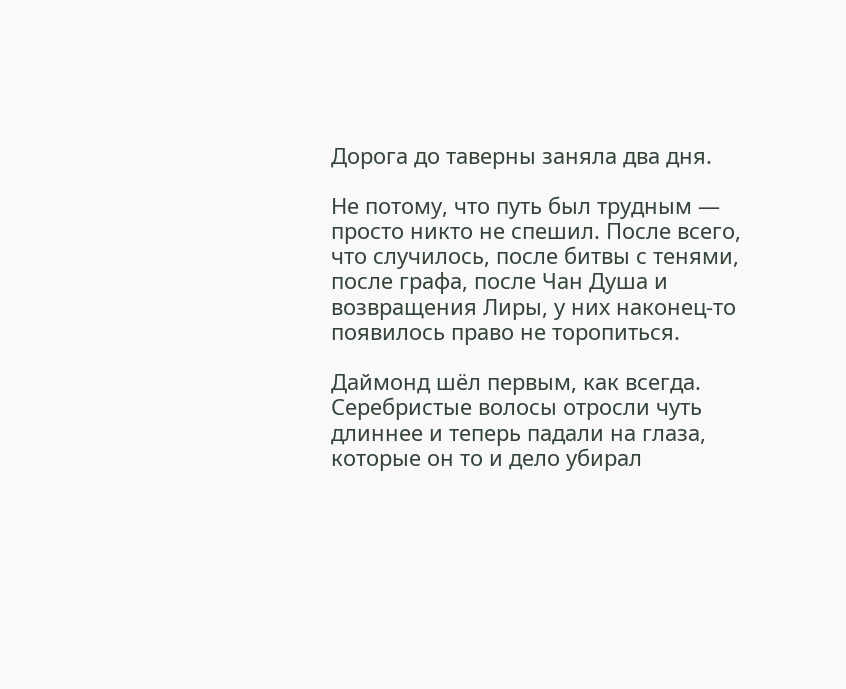Дорога до таверны заняла два дня.

Не потому, что путь был трудным — просто никто не спешил. После всего, что случилось, после битвы с тенями, после графа, после Чан Душа и возвращения Лиры, у них наконец-то появилось право не торопиться.

Даймонд шёл первым, как всегда. Серебристые волосы отросли чуть длиннее и теперь падали на глаза, которые он то и дело убирал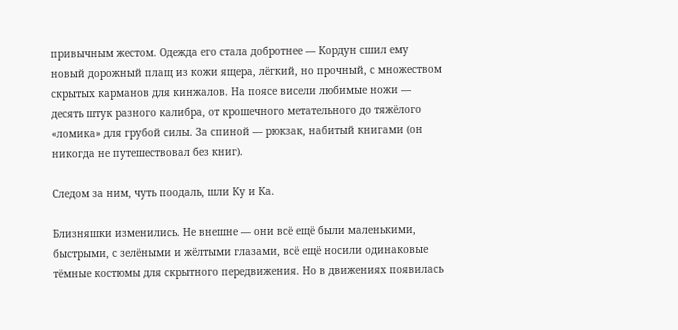привычным жестом. Одежда его стала добротнее — Кордун сшил ему новый дорожный плащ из кожи ящера, лёгкий, но прочный, с множеством скрытых карманов для кинжалов. На поясе висели любимые ножи — десять штук разного калибра, от крошечного метательного до тяжёлого «ломика» для грубой силы. За спиной — рюкзак, набитый книгами (он никогда не путешествовал без книг).

Следом за ним, чуть поодаль, шли Ку и Ка.

Близняшки изменились. Не внешне — они всё ещё были маленькими, быстрыми, с зелёными и жёлтыми глазами, всё ещё носили одинаковые тёмные костюмы для скрытного передвижения. Но в движениях появилась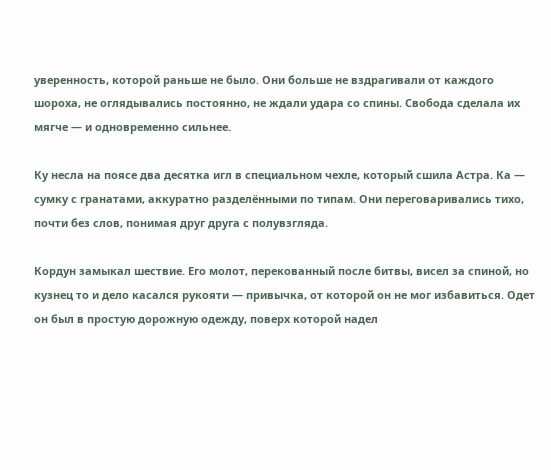уверенность, которой раньше не было. Они больше не вздрагивали от каждого шороха, не оглядывались постоянно, не ждали удара со спины. Свобода сделала их мягче — и одновременно сильнее.

Ку несла на поясе два десятка игл в специальном чехле, который сшила Астра. Ка — сумку с гранатами, аккуратно разделёнными по типам. Они переговаривались тихо, почти без слов, понимая друг друга с полувзгляда.

Кордун замыкал шествие. Его молот, перекованный после битвы, висел за спиной, но кузнец то и дело касался рукояти — привычка, от которой он не мог избавиться. Одет он был в простую дорожную одежду, поверх которой надел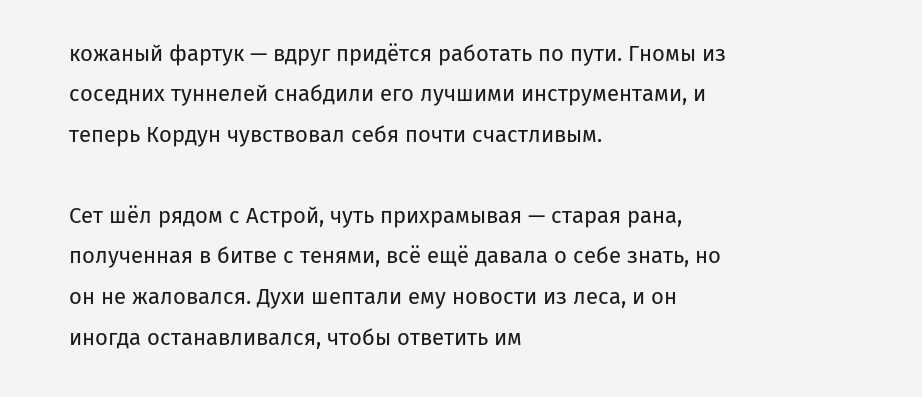кожаный фартук — вдруг придётся работать по пути. Гномы из соседних туннелей снабдили его лучшими инструментами, и теперь Кордун чувствовал себя почти счастливым.

Сет шёл рядом с Астрой, чуть прихрамывая — старая рана, полученная в битве с тенями, всё ещё давала о себе знать, но он не жаловался. Духи шептали ему новости из леса, и он иногда останавливался, чтобы ответить им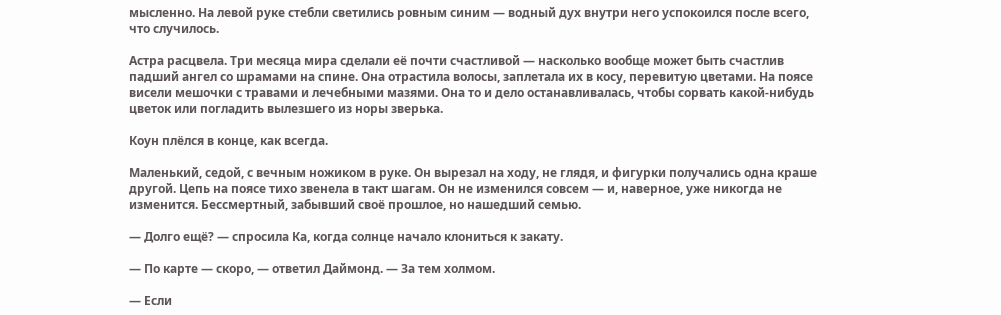мысленно. На левой руке стебли светились ровным синим — водный дух внутри него успокоился после всего, что случилось.

Астра расцвела. Три месяца мира сделали её почти счастливой — насколько вообще может быть счастлив падший ангел со шрамами на спине. Она отрастила волосы, заплетала их в косу, перевитую цветами. На поясе висели мешочки с травами и лечебными мазями. Она то и дело останавливалась, чтобы сорвать какой-нибудь цветок или погладить вылезшего из норы зверька.

Коун плёлся в конце, как всегда.

Маленький, седой, с вечным ножиком в руке. Он вырезал на ходу, не глядя, и фигурки получались одна краше другой. Цепь на поясе тихо звенела в такт шагам. Он не изменился совсем — и, наверное, уже никогда не изменится. Бессмертный, забывший своё прошлое, но нашедший семью.

— Долго ещё? — спросила Ка, когда солнце начало клониться к закату.

— По карте — скоро, — ответил Даймонд. — За тем холмом.

— Если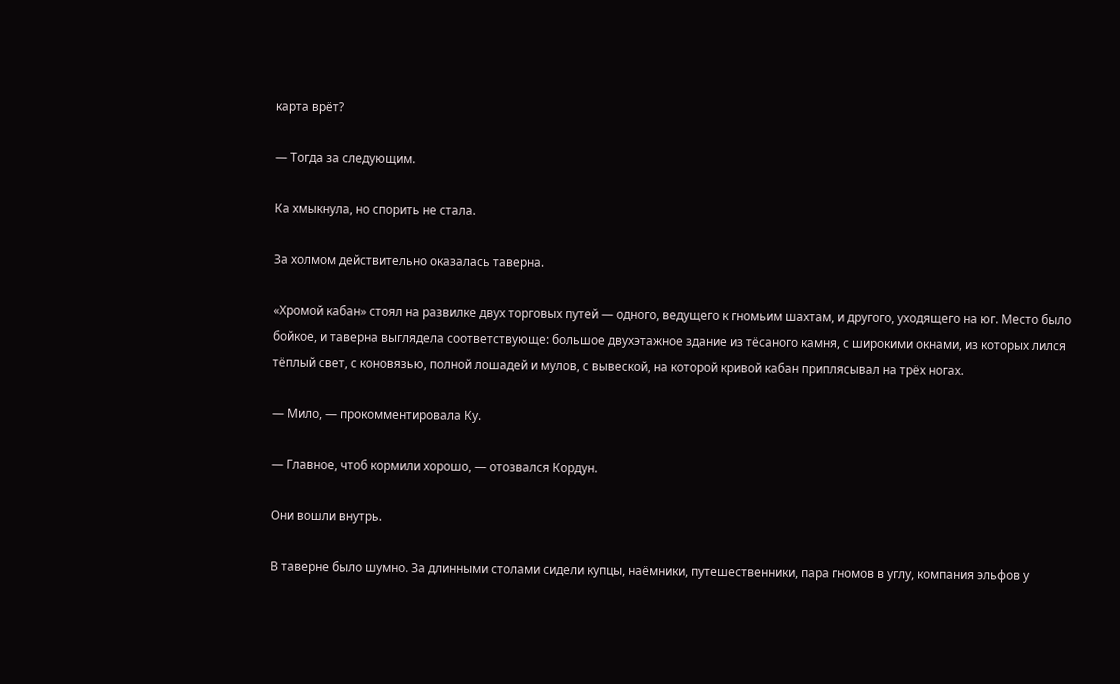карта врёт?

— Тогда за следующим.

Ка хмыкнула, но спорить не стала.

За холмом действительно оказалась таверна.

«Хромой кабан» стоял на развилке двух торговых путей — одного, ведущего к гномьим шахтам, и другого, уходящего на юг. Место было бойкое, и таверна выглядела соответствующе: большое двухэтажное здание из тёсаного камня, с широкими окнами, из которых лился тёплый свет, с коновязью, полной лошадей и мулов, с вывеской, на которой кривой кабан приплясывал на трёх ногах.

— Мило, — прокомментировала Ку.

— Главное, чтоб кормили хорошо, — отозвался Кордун.

Они вошли внутрь.

В таверне было шумно. За длинными столами сидели купцы, наёмники, путешественники, пара гномов в углу, компания эльфов у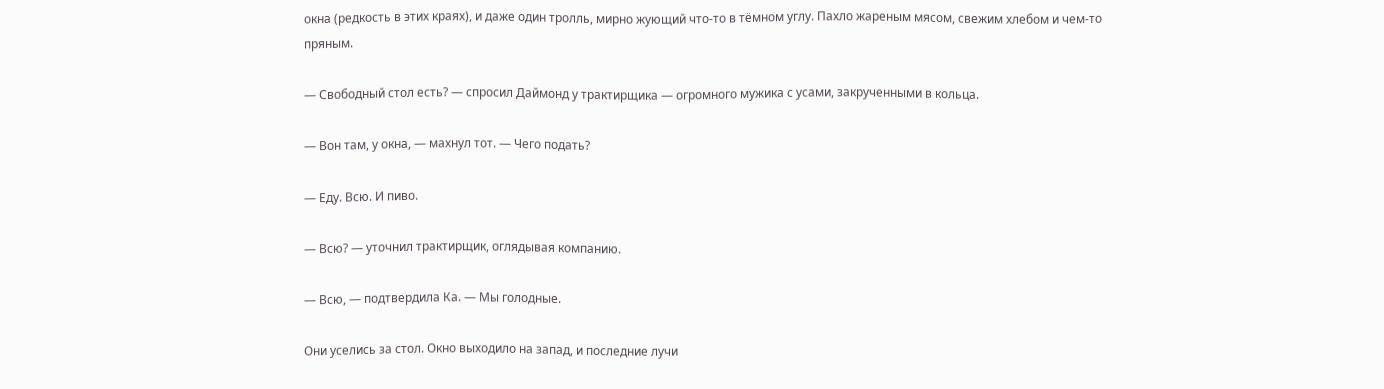окна (редкость в этих краях), и даже один тролль, мирно жующий что-то в тёмном углу. Пахло жареным мясом, свежим хлебом и чем-то пряным.

— Свободный стол есть? — спросил Даймонд у трактирщика — огромного мужика с усами, закрученными в кольца.

— Вон там, у окна, — махнул тот. — Чего подать?

— Еду. Всю. И пиво.

— Всю? — уточнил трактирщик, оглядывая компанию.

— Всю, — подтвердила Ка. — Мы голодные.

Они уселись за стол. Окно выходило на запад, и последние лучи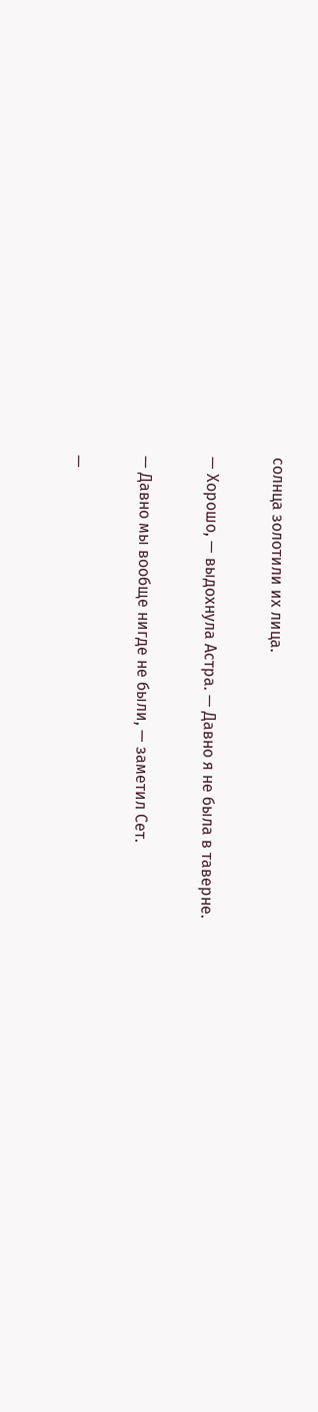солнца золотили их лица.

— Хорошо, — выдохнула Астра. — Давно я не была в таверне.

— Давно мы вообще нигде не были, — заметил Сет.

—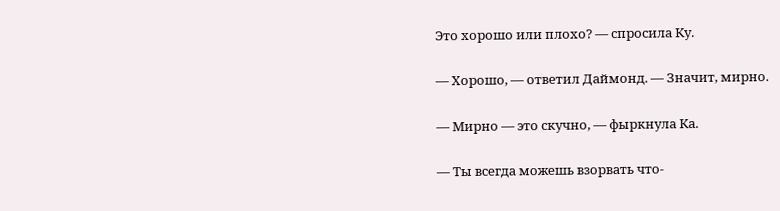Это хорошо или плохо? — спросила Ку.

— Хорошо, — ответил Даймонд. — Значит, мирно.

— Мирно — это скучно, — фыркнула Ка.

— Ты всегда можешь взорвать что-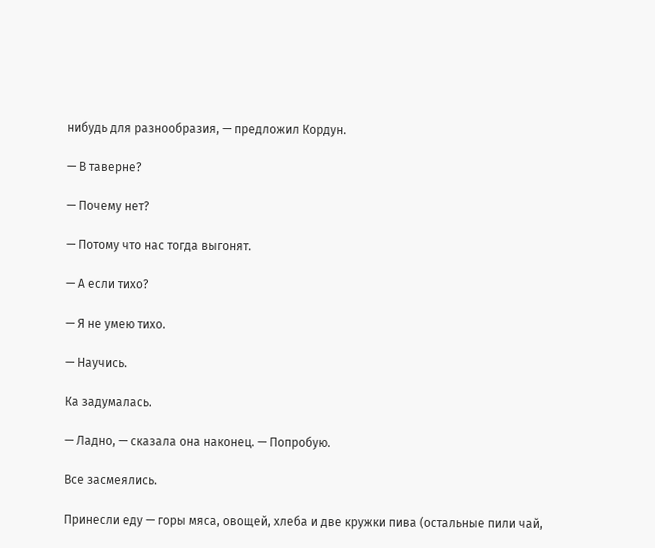нибудь для разнообразия, — предложил Кордун.

— В таверне?

— Почему нет?

— Потому что нас тогда выгонят.

— А если тихо?

— Я не умею тихо.

— Научись.

Ка задумалась.

— Ладно, — сказала она наконец. — Попробую.

Все засмеялись.

Принесли еду — горы мяса, овощей, хлеба и две кружки пива (остальные пили чай,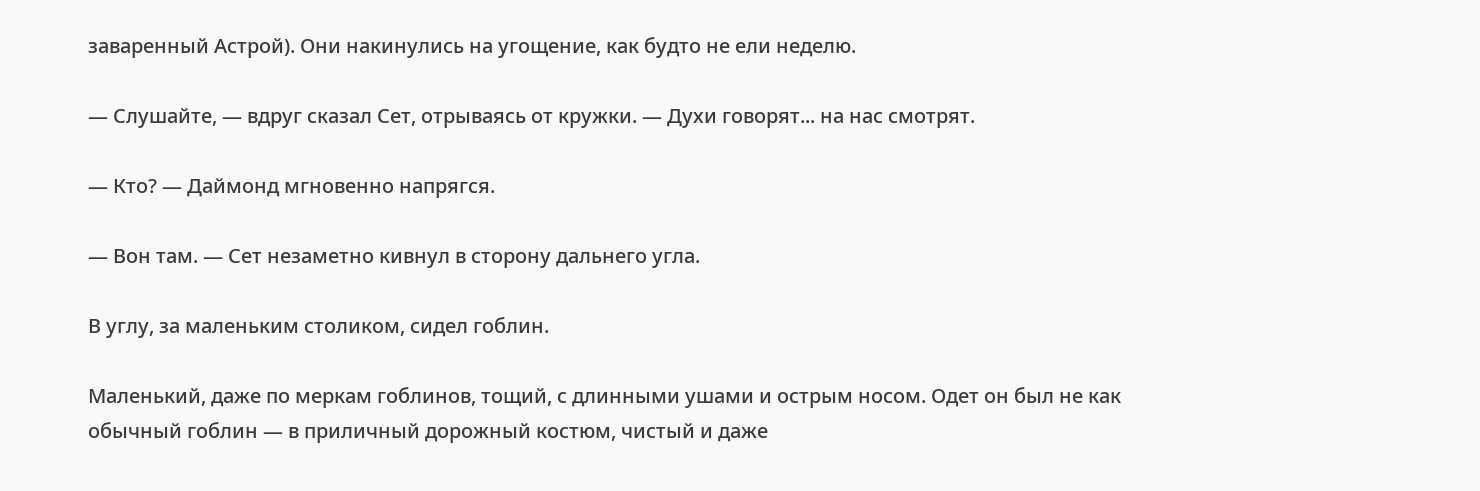заваренный Астрой). Они накинулись на угощение, как будто не ели неделю.

— Слушайте, — вдруг сказал Сет, отрываясь от кружки. — Духи говорят... на нас смотрят.

— Кто? — Даймонд мгновенно напрягся.

— Вон там. — Сет незаметно кивнул в сторону дальнего угла.

В углу, за маленьким столиком, сидел гоблин.

Маленький, даже по меркам гоблинов, тощий, с длинными ушами и острым носом. Одет он был не как обычный гоблин — в приличный дорожный костюм, чистый и даже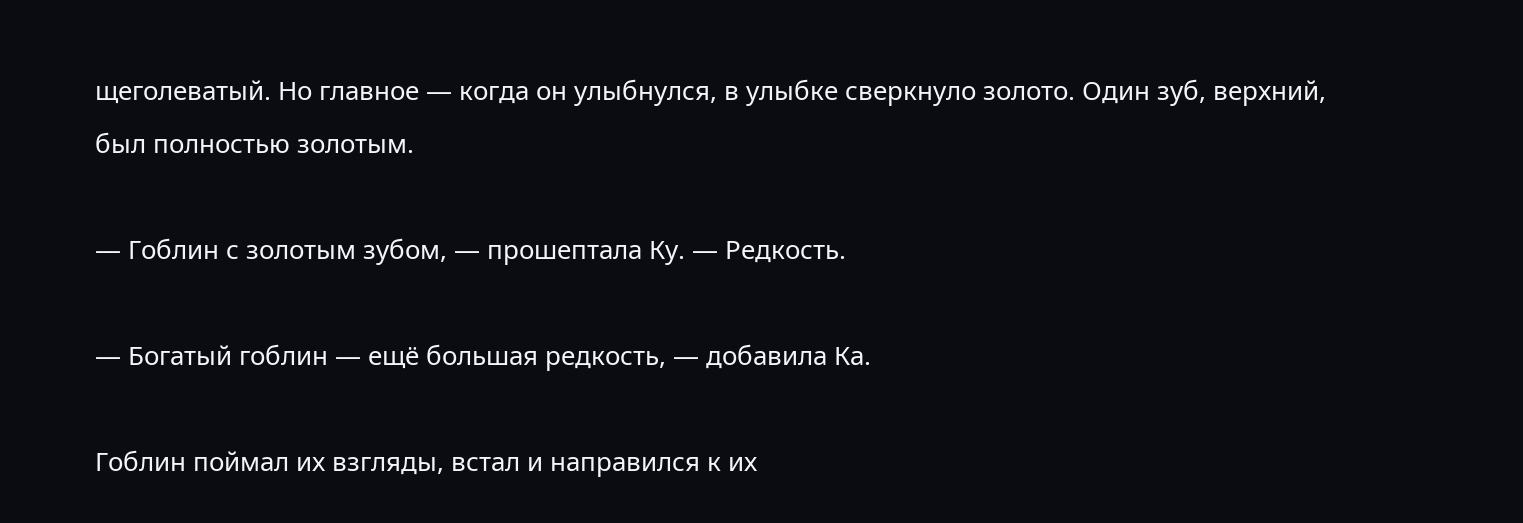щеголеватый. Но главное — когда он улыбнулся, в улыбке сверкнуло золото. Один зуб, верхний, был полностью золотым.

— Гоблин с золотым зубом, — прошептала Ку. — Редкость.

— Богатый гоблин — ещё большая редкость, — добавила Ка.

Гоблин поймал их взгляды, встал и направился к их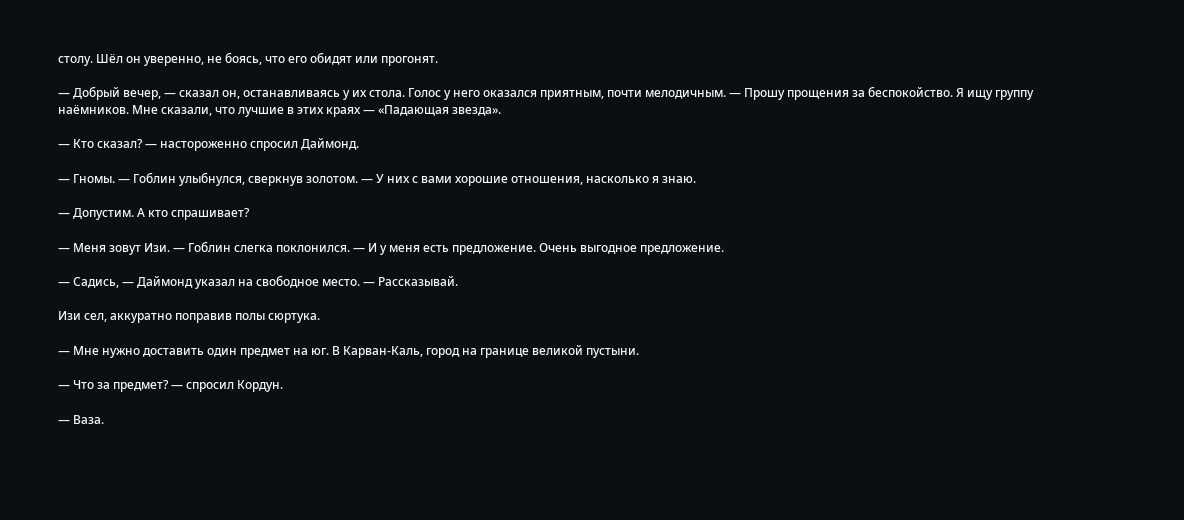столу. Шёл он уверенно, не боясь, что его обидят или прогонят.

— Добрый вечер, — сказал он, останавливаясь у их стола. Голос у него оказался приятным, почти мелодичным. — Прошу прощения за беспокойство. Я ищу группу наёмников. Мне сказали, что лучшие в этих краях — «Падающая звезда».

— Кто сказал? — настороженно спросил Даймонд.

— Гномы. — Гоблин улыбнулся, сверкнув золотом. — У них с вами хорошие отношения, насколько я знаю.

— Допустим. А кто спрашивает?

— Меня зовут Изи. — Гоблин слегка поклонился. — И у меня есть предложение. Очень выгодное предложение.

— Садись, — Даймонд указал на свободное место. — Рассказывай.

Изи сел, аккуратно поправив полы сюртука.

— Мне нужно доставить один предмет на юг. В Карван-Каль, город на границе великой пустыни.

— Что за предмет? — спросил Кордун.

— Ваза.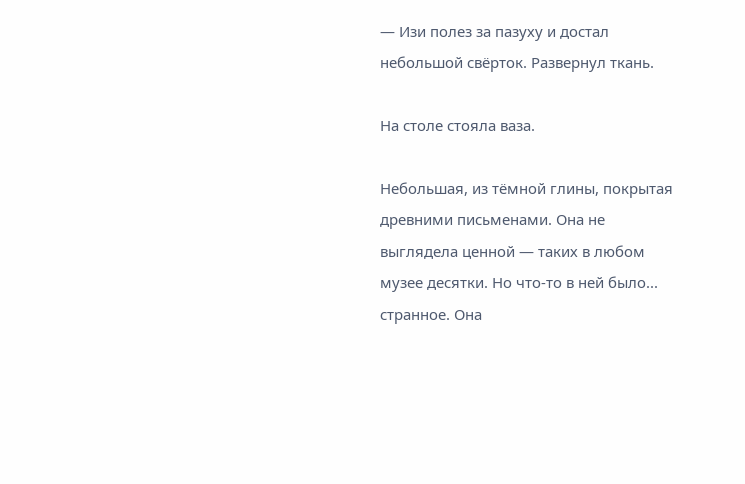— Изи полез за пазуху и достал небольшой свёрток. Развернул ткань.

На столе стояла ваза.

Небольшая, из тёмной глины, покрытая древними письменами. Она не выглядела ценной — таких в любом музее десятки. Но что-то в ней было... странное. Она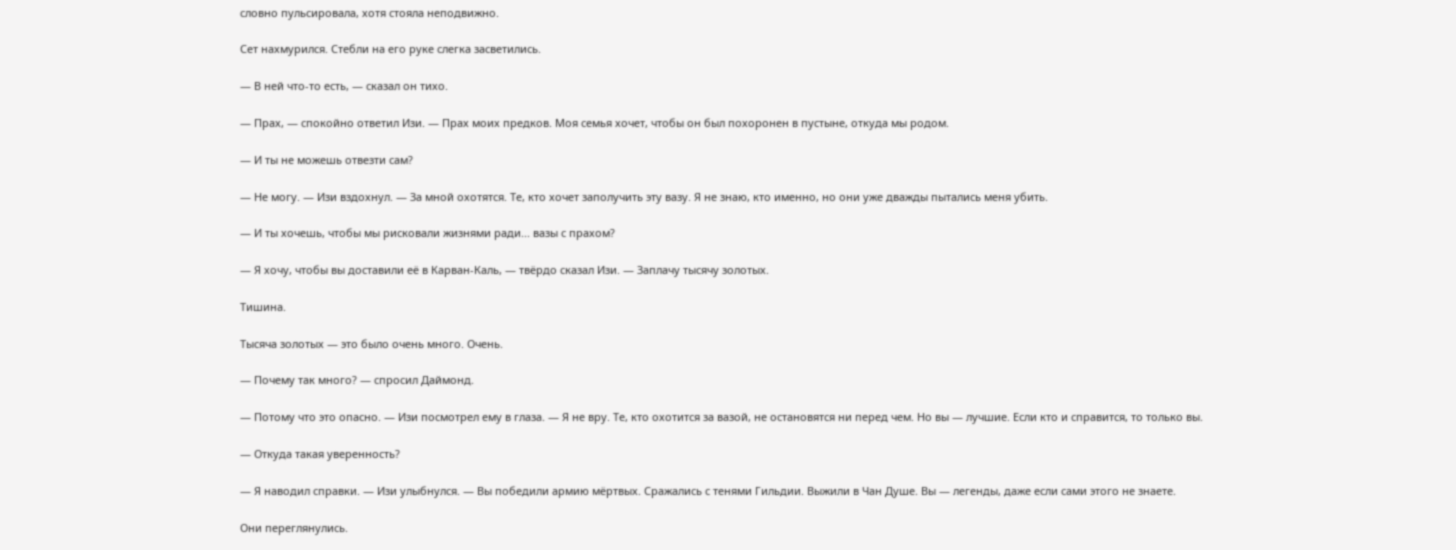словно пульсировала, хотя стояла неподвижно.

Сет нахмурился. Стебли на его руке слегка засветились.

— В ней что-то есть, — сказал он тихо.

— Прах, — спокойно ответил Изи. — Прах моих предков. Моя семья хочет, чтобы он был похоронен в пустыне, откуда мы родом.

— И ты не можешь отвезти сам?

— Не могу. — Изи вздохнул. — За мной охотятся. Те, кто хочет заполучить эту вазу. Я не знаю, кто именно, но они уже дважды пытались меня убить.

— И ты хочешь, чтобы мы рисковали жизнями ради... вазы с прахом?

— Я хочу, чтобы вы доставили её в Карван-Каль, — твёрдо сказал Изи. — Заплачу тысячу золотых.

Тишина.

Тысяча золотых — это было очень много. Очень.

— Почему так много? — спросил Даймонд.

— Потому что это опасно. — Изи посмотрел ему в глаза. — Я не вру. Те, кто охотится за вазой, не остановятся ни перед чем. Но вы — лучшие. Если кто и справится, то только вы.

— Откуда такая уверенность?

— Я наводил справки. — Изи улыбнулся. — Вы победили армию мёртвых. Сражались с тенями Гильдии. Выжили в Чан Душе. Вы — легенды, даже если сами этого не знаете.

Они переглянулись.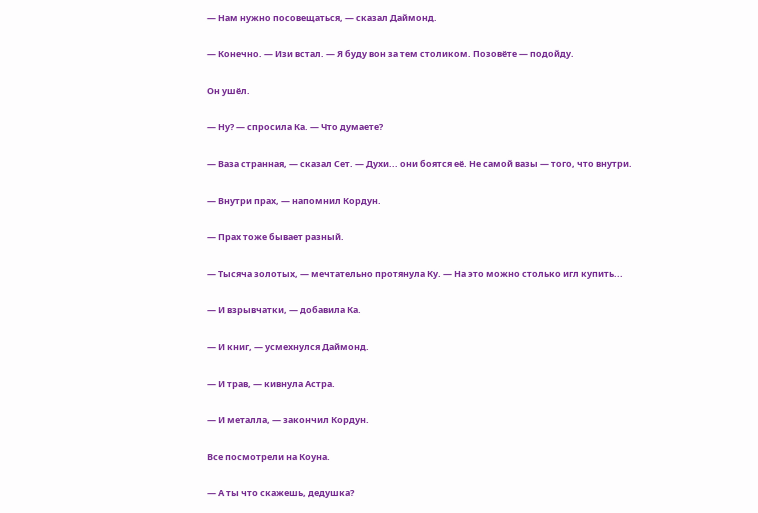— Нам нужно посовещаться, — сказал Даймонд.

— Конечно. — Изи встал. — Я буду вон за тем столиком. Позовёте — подойду.

Он ушёл.

— Ну? — спросила Ка. — Что думаете?

— Ваза странная, — сказал Сет. — Духи... они боятся её. Не самой вазы — того, что внутри.

— Внутри прах, — напомнил Кордун.

— Прах тоже бывает разный.

— Тысяча золотых, — мечтательно протянула Ку. — На это можно столько игл купить...

— И взрывчатки, — добавила Ка.

— И книг, — усмехнулся Даймонд.

— И трав, — кивнула Астра.

— И металла, — закончил Кордун.

Все посмотрели на Коуна.

— А ты что скажешь, дедушка?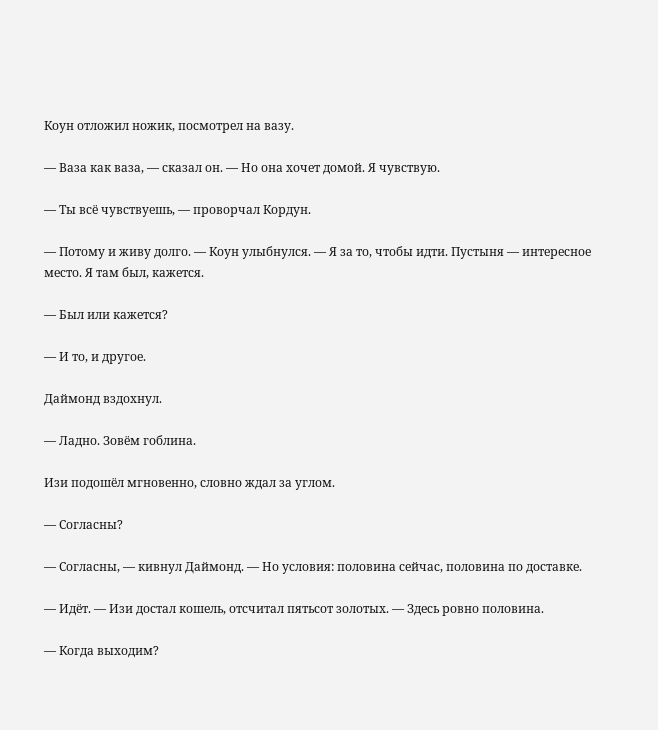Коун отложил ножик, посмотрел на вазу.

— Ваза как ваза, — сказал он. — Но она хочет домой. Я чувствую.

— Ты всё чувствуешь, — проворчал Кордун.

— Потому и живу долго. — Коун улыбнулся. — Я за то, чтобы идти. Пустыня — интересное место. Я там был, кажется.

— Был или кажется?

— И то, и другое.

Даймонд вздохнул.

— Ладно. Зовём гоблина.

Изи подошёл мгновенно, словно ждал за углом.

— Согласны?

— Согласны, — кивнул Даймонд. — Но условия: половина сейчас, половина по доставке.

— Идёт. — Изи достал кошель, отсчитал пятьсот золотых. — Здесь ровно половина.

— Когда выходим?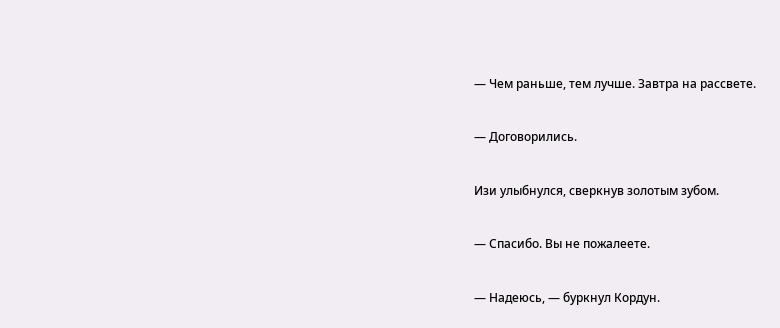— Чем раньше, тем лучше. Завтра на рассвете.

— Договорились.

Изи улыбнулся, сверкнув золотым зубом.

— Спасибо. Вы не пожалеете.

— Надеюсь, — буркнул Кордун.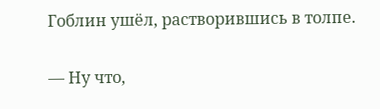Гоблин ушёл, растворившись в толпе.

— Ну что,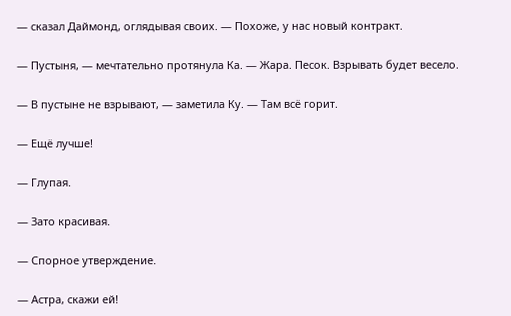— сказал Даймонд, оглядывая своих. — Похоже, у нас новый контракт.

— Пустыня, — мечтательно протянула Ка. — Жара. Песок. Взрывать будет весело.

— В пустыне не взрывают, — заметила Ку. — Там всё горит.

— Ещё лучше!

— Глупая.

— Зато красивая.

— Спорное утверждение.

— Астра, скажи ей!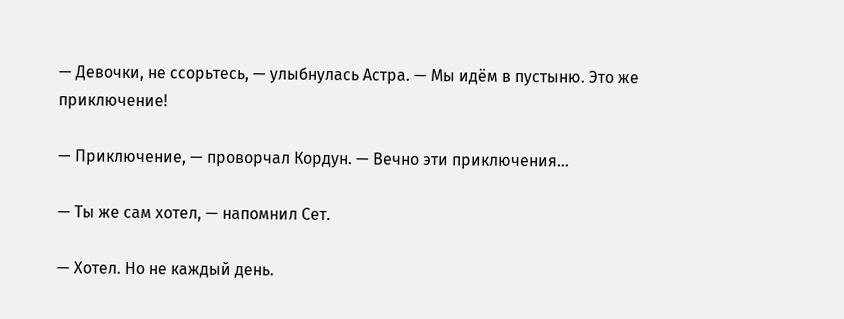— Девочки, не ссорьтесь, — улыбнулась Астра. — Мы идём в пустыню. Это же приключение!

— Приключение, — проворчал Кордун. — Вечно эти приключения...

— Ты же сам хотел, — напомнил Сет.

— Хотел. Но не каждый день.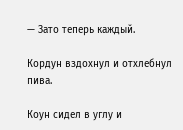— Зато теперь каждый.

Кордун вздохнул и отхлебнул пива.

Коун сидел в углу и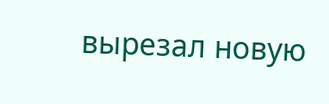вырезал новую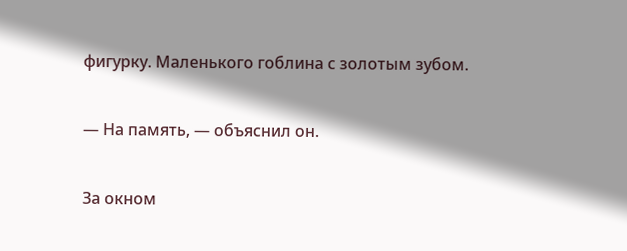фигурку. Маленького гоблина с золотым зубом.

— На память, — объяснил он.

За окном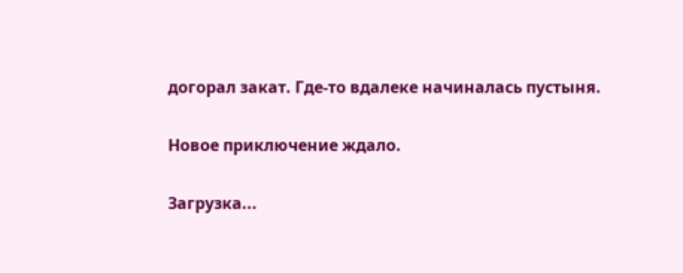догорал закат. Где-то вдалеке начиналась пустыня.

Новое приключение ждало.

Загрузка...